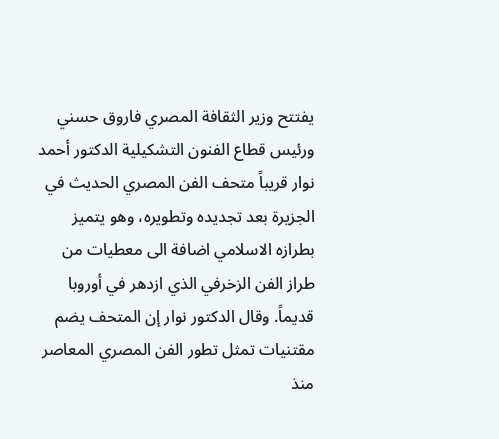يفتتح وزير الثقافة المصري فاروق حسني ورئيس قطاع الفنون التشكيلية الدكتور أحمد نوار قريباً متحف الفن المصري الحديث في الجزيرة بعد تجديده وتطويره، وهو يتميز بطرازه الاسلامي اضافة الى معطيات من طراز الفن الزخرفي الذي ازدهر في أوروبا قديماً. وقال الدكتور نوار إن المتحف يضم مقتنيات تمثل تطور الفن المصري المعاصر منذ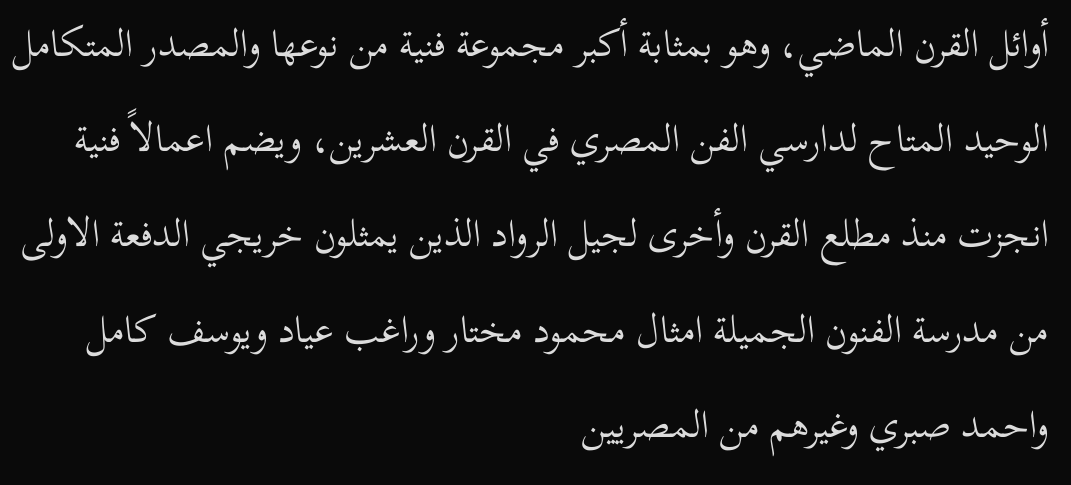أوائل القرن الماضي، وهو بمثابة أكبر مجموعة فنية من نوعها والمصدر المتكامل الوحيد المتاح لدارسي الفن المصري في القرن العشرين، ويضم اعمالاً فنية انجزت منذ مطلع القرن وأخرى لجيل الرواد الذين يمثلون خريجي الدفعة الاولى من مدرسة الفنون الجميلة امثال محمود مختار وراغب عياد ويوسف كامل واحمد صبري وغيرهم من المصريين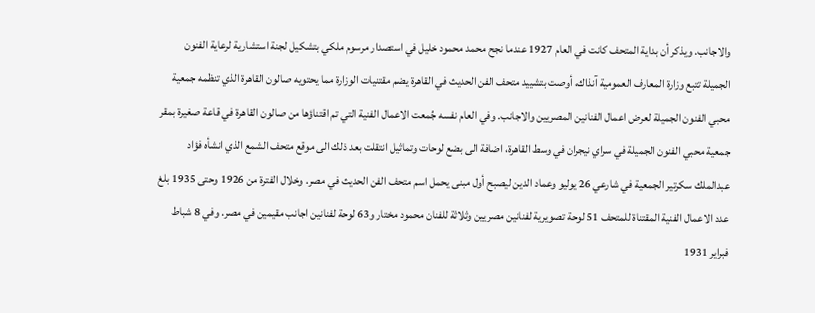والاجانب. ويذكر أن بداية المتحف كانت في العام 1927 عندما نجح محمد محمود خليل في استصدار مرسوم ملكي بتشكيل لجنة استشارية لرعاية الفنون الجميلة تتبع وزارة المعارف العمومية آنذاك، أوصت بتشييد متحف الفن الحديث في القاهرة يضم مقتنيات الوزارة مما يحتويه صالون القاهرة الذي تنظمه جمعية محبي الفنون الجميلة لعرض اعمال الفنانين المصريين والاجانب. وفي العام نفسه جُمعت الاعمال الفنية التي تم اقتناؤها من صالون القاهرة في قاعة صغيرة بمقر جمعية محبي الفنون الجميلة في سراي نيجران في وسط القاهرة، اضافة الى بضع لوحات وتماثيل انتقلت بعد ذلك الى موقع متحف الشمع الذي انشأه فؤاد عبدالملك سكرتير الجمعية في شارعي 26 يوليو وعماد الدين ليصبح أول مبنى يحمل اسم متحف الفن الحديث في مصر. وخلال الفترة من 1926 وحتى 1935 بلغ عدد الاعمال الفنية المقتناة للمتحف 51 لوحة تصويرية لفنانين مصريين وثلاثة للفنان محمود مختار و63 لوحة لفنانين اجانب مقيمين في مصر. وفي 8 شباط فبراير 1931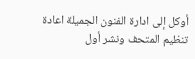أوكل إلى ادارة الفنون الجميلة اعادة تنظيم المتحف ونشر أول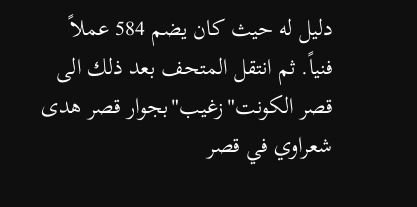دليل له حيث كان يضم 584 عملاً فنياً. ثم انتقل المتحف بعد ذلك الى قصر الكونت"زغيب"بجوار قصر هدى شعراوي في قصر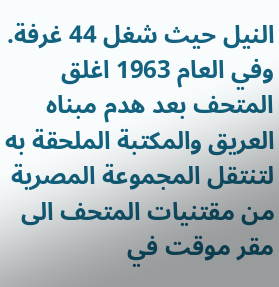النيل حيث شغل 44 غرفة. وفي العام 1963 اغلق المتحف بعد هدم مبناه العريق والمكتبة الملحقة به لتنتقل المجموعة المصرية من مقتنيات المتحف الى مقر موقت في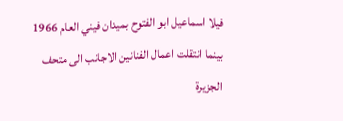فيلا اسماعيل ابو الفتوح بميدان فيني العام 1966 بينما انتقلت اعمال الفنانين الاجانب الى متحف الجزيرة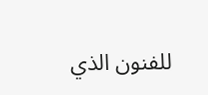للفنون الذي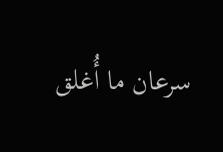سرعان ما أُغلق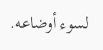لسوء أوضاعه.